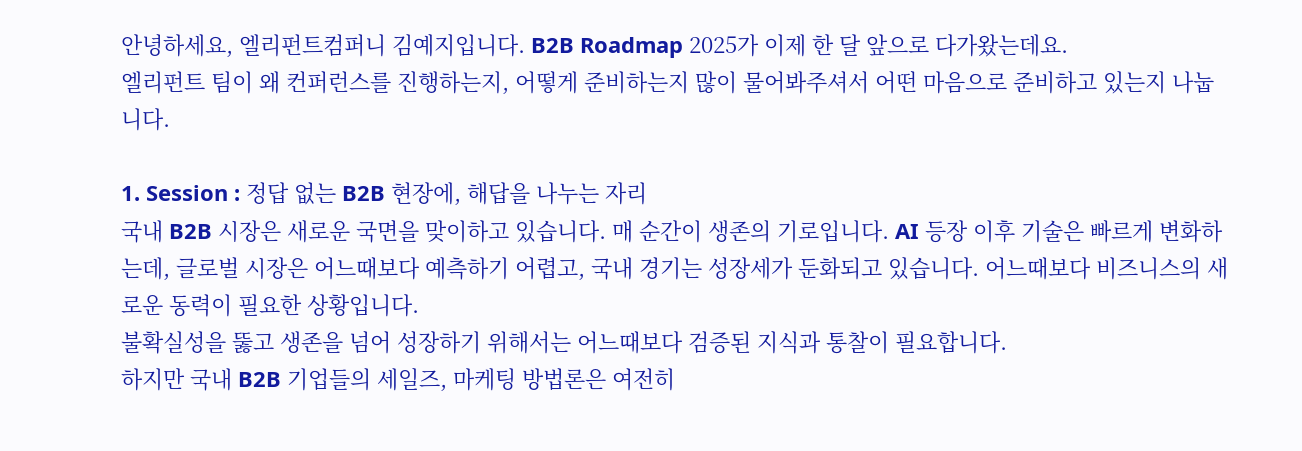안녕하세요, 엘리펀트컴퍼니 김예지입니다. B2B Roadmap 2025가 이제 한 달 앞으로 다가왔는데요.
엘리펀트 팀이 왜 컨퍼런스를 진행하는지, 어떻게 준비하는지 많이 물어봐주셔서 어떤 마음으로 준비하고 있는지 나눕니다.

1. Session : 정답 없는 B2B 현장에, 해답을 나누는 자리
국내 B2B 시장은 새로운 국면을 맞이하고 있습니다. 매 순간이 생존의 기로입니다. AI 등장 이후 기술은 빠르게 변화하는데, 글로벌 시장은 어느때보다 예측하기 어렵고, 국내 경기는 성장세가 둔화되고 있습니다. 어느때보다 비즈니스의 새로운 동력이 필요한 상황입니다.
불확실성을 뚫고 생존을 넘어 성장하기 위해서는 어느때보다 검증된 지식과 통찰이 필요합니다.
하지만 국내 B2B 기업들의 세일즈, 마케팅 방법론은 여전히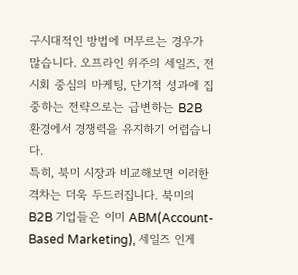구시대적인 방법에 머무르는 경우가 많습니다. 오프라인 위주의 세일즈, 전시회 중심의 마케팅, 단기적 성과에 집중하는 전략으로는 급변하는 B2B 환경에서 경쟁력을 유지하기 어렵습니다.
특히, 북미 시장과 비교해보면 이러한 격차는 더욱 두드러집니다. 북미의 B2B 기업들은 이미 ABM(Account-Based Marketing), 세일즈 인게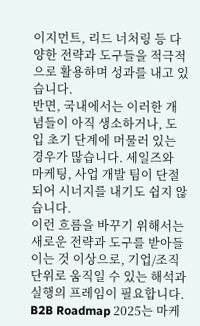이지먼트, 리드 너처링 등 다양한 전략과 도구들을 적극적으로 활용하며 성과를 내고 있습니다.
반면, 국내에서는 이러한 개념들이 아직 생소하거나, 도입 초기 단계에 머물러 있는 경우가 많습니다. 세일즈와 마케팅, 사업 개발 팀이 단절되어 시너지를 내기도 쉽지 않습니다.
이런 흐름을 바꾸기 위해서는 새로운 전략과 도구를 받아들이는 것 이상으로, 기업/조직 단위로 움직일 수 있는 해석과 실행의 프레임이 필요합니다. B2B Roadmap 2025는 마케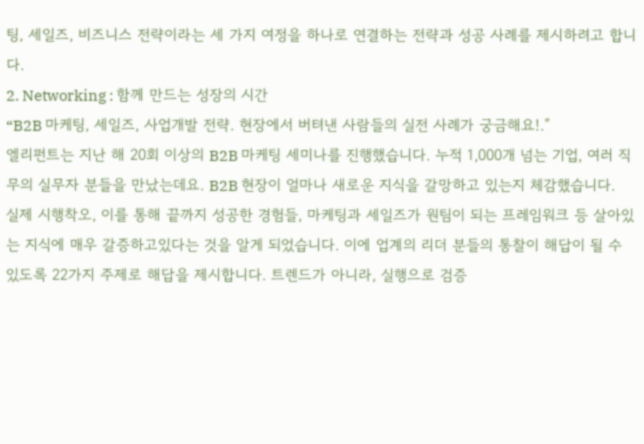팅, 세일즈, 비즈니스 전략이라는 세 가지 여정을 하나로 연결하는 전략과 성공 사례를 제시하려고 합니다.
2. Networking : 함께 만드는 성장의 시간
“B2B 마케팅, 세일즈, 사업개발 전략. 현장에서 버텨낸 사람들의 실전 사례가 궁금해요!.”
엘리펀트는 지난 해 20회 이상의 B2B 마케팅 세미나를 진행했습니다. 누적 1,000개 넘는 기업, 여러 직무의 실무자 분들을 만났는데요. B2B 현장이 얼마나 새로운 지식을 갈망하고 있는지 체감했습니다.
실제 시행착오, 이를 통해 끝까지 성공한 경험들, 마케팅과 세일즈가 원팀이 되는 프레임워크 등 살아있는 지식에 매우 갈증하고있다는 것을 알게 되었습니다. 이에 업계의 리더 분들의 통찰이 해답이 될 수 있도록 22가지 주제로 해답을 제시합니다. 트렌드가 아니라, 실행으로 검증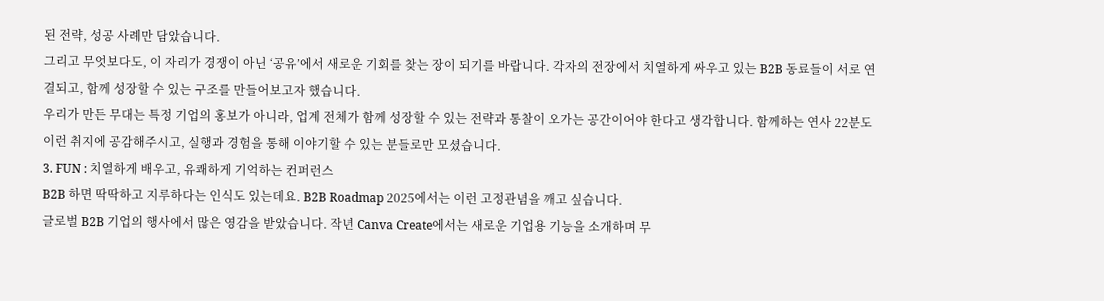된 전략, 성공 사례만 담았습니다.
그리고 무엇보다도, 이 자리가 경쟁이 아닌 ‘공유’에서 새로운 기회를 찾는 장이 되기를 바랍니다. 각자의 전장에서 치열하게 싸우고 있는 B2B 동료들이 서로 연결되고, 함께 성장할 수 있는 구조를 만들어보고자 했습니다.
우리가 만든 무대는 특정 기업의 홍보가 아니라, 업계 전체가 함께 성장할 수 있는 전략과 통찰이 오가는 공간이어야 한다고 생각합니다. 함께하는 연사 22분도 이런 취지에 공감해주시고, 실행과 경험을 통해 이야기할 수 있는 분들로만 모셨습니다.
3. FUN : 치열하게 배우고, 유쾌하게 기억하는 컨퍼런스
B2B 하면 딱딱하고 지루하다는 인식도 있는데요. B2B Roadmap 2025에서는 이런 고정관념을 깨고 싶습니다.
글로벌 B2B 기업의 행사에서 많은 영감을 받았습니다. 작년 Canva Create에서는 새로운 기업용 기능을 소개하며 무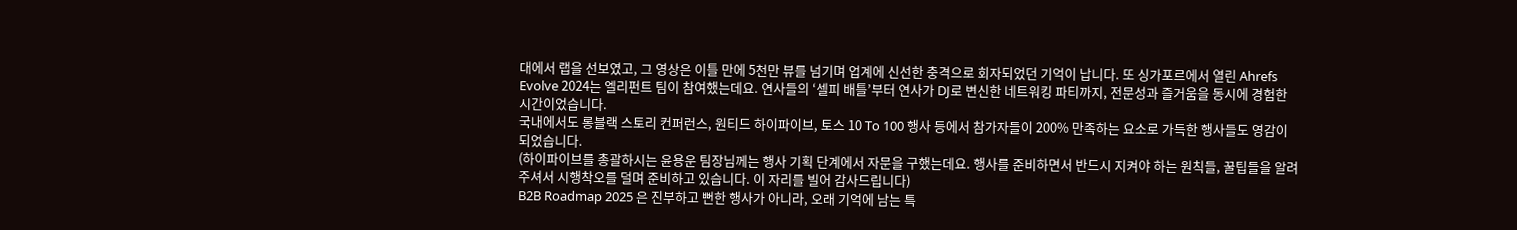대에서 랩을 선보였고, 그 영상은 이틀 만에 5천만 뷰를 넘기며 업계에 신선한 충격으로 회자되었던 기억이 납니다. 또 싱가포르에서 열린 Ahrefs Evolve 2024는 엘리펀트 팀이 참여했는데요. 연사들의 ‘셀피 배틀’부터 연사가 DJ로 변신한 네트워킹 파티까지, 전문성과 즐거움을 동시에 경험한 시간이었습니다.
국내에서도 롱블랙 스토리 컨퍼런스, 원티드 하이파이브, 토스 10 To 100 행사 등에서 참가자들이 200% 만족하는 요소로 가득한 행사들도 영감이 되었습니다.
(하이파이브를 총괄하시는 윤용운 팀장님께는 행사 기획 단계에서 자문을 구했는데요. 행사를 준비하면서 반드시 지켜야 하는 원칙들, 꿀팁들을 알려주셔서 시행착오를 덜며 준비하고 있습니다. 이 자리를 빌어 감사드립니다)
B2B Roadmap 2025 은 진부하고 뻔한 행사가 아니라, 오래 기억에 남는 특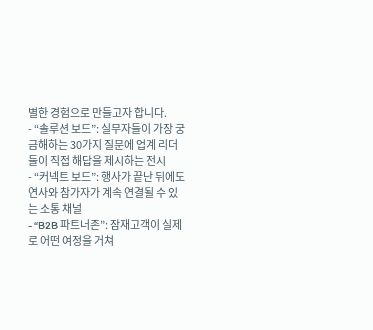별한 경험으로 만들고자 합니다.
- “솔루션 보드”: 실무자들이 가장 궁금해하는 30가지 질문에 업계 리더들이 직접 해답을 제시하는 전시
- “커넥트 보드”: 행사가 끝난 뒤에도 연사와 참가자가 계속 연결될 수 있는 소통 채널
- “B2B 파트너존”: 잠재고객이 실제로 어떤 여정을 거쳐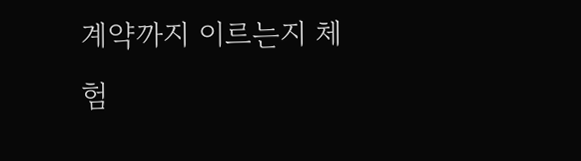계약까지 이르는지 체험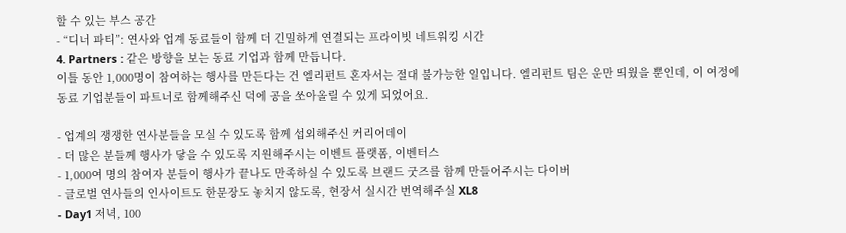할 수 있는 부스 공간
- “디너 파티”: 연사와 업계 동료들이 함께 더 긴밀하게 연결되는 프라이빗 네트워킹 시간
4. Partners : 같은 방향을 보는 동료 기업과 함께 만듭니다.
이틀 동안 1,000명이 참여하는 행사를 만든다는 건 엘리펀트 혼자서는 절대 불가능한 일입니다. 엘리펀트 팀은 운만 띄웠을 뿐인데, 이 여정에 동료 기업분들이 파트너로 함께해주신 덕에 공을 쏘아올릴 수 있게 되었어요.

- 업계의 쟁쟁한 연사분들을 모실 수 있도록 함께 섭외해주신 커리어데이
- 더 많은 분들께 행사가 닿을 수 있도록 지원해주시는 이벤트 플랫폼, 이벤터스
- 1,000여 명의 참여자 분들이 행사가 끝나도 만족하실 수 있도록 브랜드 굿즈를 함께 만들어주시는 다이버
- 글로벌 연사들의 인사이트도 한문장도 놓치지 않도록, 현장서 실시간 번역해주실 XL8
- Day1 저녁, 100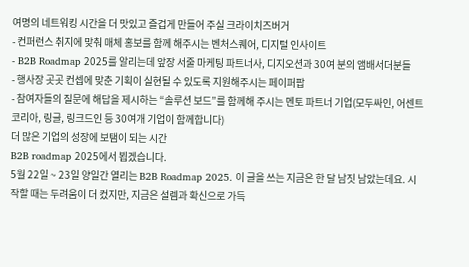여명의 네트워킹 시간을 더 맛있고 즐겁게 만들어 주실 크라이치즈버거
- 컨퍼런스 취지에 맞춰 매체 홍보를 함께 해주시는 벤처스퀘어, 디지털 인사이트
- B2B Roadmap 2025를 알리는데 앞장 서줄 마케팅 파트너사, 디지오션과 30여 분의 앰배서더분들
- 행사장 곳곳 컨셉에 맞춘 기획이 실현될 수 있도록 지원해주시는 페이퍼팝
- 참여자들의 질문에 해답을 제시하는 “솔루션 보드”를 함께해 주시는 멘토 파트너 기업(모두싸인, 어센트코리아, 링글, 링크드인 등 30여개 기업이 함께합니다)
더 많은 기업의 성장에 보탬이 되는 시간
B2B roadmap 2025에서 뵙겠습니다.
5월 22일 ~ 23일 양일간 열리는 B2B Roadmap 2025. 이 글을 쓰는 지금은 한 달 남짓 남았는데요. 시작할 때는 두려움이 더 컸지만, 지금은 설렘과 확신으로 가득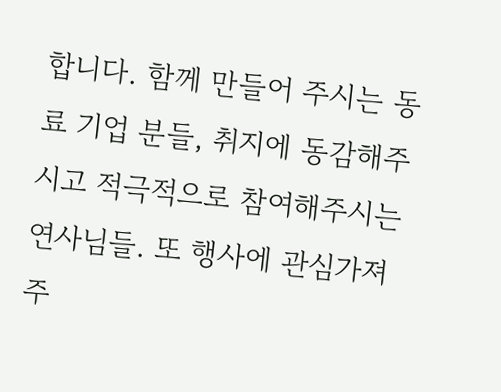합니다. 함께 만들어 주시는 동료 기업 분들, 취지에 동감해주시고 적극적으로 참여해주시는 연사님들. 또 행사에 관심가져 주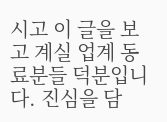시고 이 글을 보고 계실 업계 동료분들 덕분입니다. 진심을 담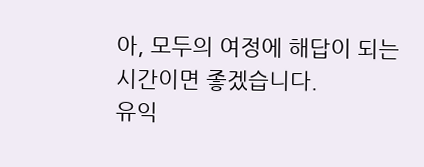아, 모두의 여정에 해답이 되는 시간이면 좋겠습니다.
유익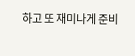하고 또 재미나게 준비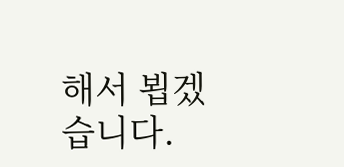해서 뵙겠습니다.